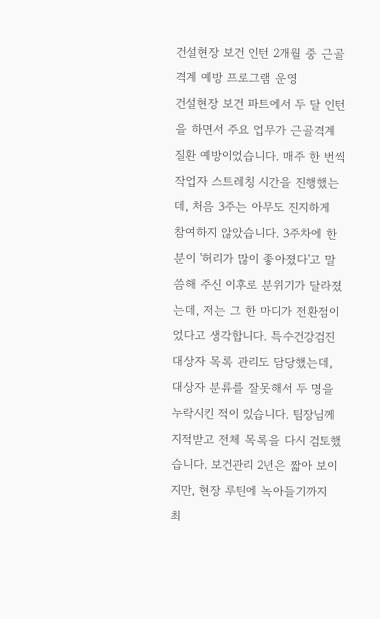건설현장 보건 인턴 2개월 중 근골격계 예방 프로그램 운영
건설현장 보건 파트에서 두 달 인턴을 하면서 주요 업무가 근골격계 질환 예방이었습니다. 매주 한 번씩 작업자 스트레칭 시간을 진행했는데, 처음 3주는 아무도 진지하게 참여하지 않았습니다. 3주차에 한 분이 '허리가 많이 좋아졌다'고 말씀해 주신 이후로 분위기가 달라졌는데, 저는 그 한 마디가 전환점이었다고 생각합니다. 특수건강검진 대상자 목록 관리도 담당했는데, 대상자 분류를 잘못해서 두 명을 누락시킨 적이 있습니다. 팀장님께 지적받고 전체 목록을 다시 검토했습니다. 보건관리 2년은 짧아 보이지만, 현장 루틴에 녹아들기까지 최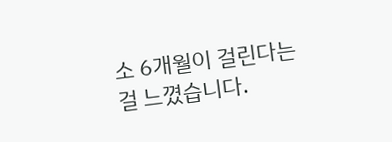소 6개월이 걸린다는 걸 느꼈습니다.